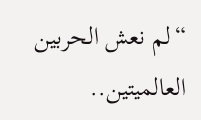“لم نعش الحربين العالميتين..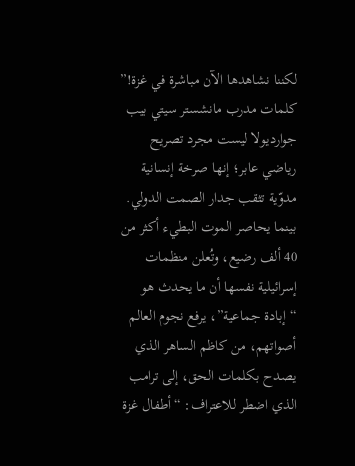لكننا نشاهدها الآن مباشرة في غزة!” كلمات مدرب مانشستر سيتي بيب جوارديولا ليست مجرد تصريح رياضي عابر؛ إنها صرخة إنسانية مدوّية تثقب جدار الصمت الدولي. بينما يحاصر الموت البطيء أكثر من 40 ألف رضيع، وتُعلن منظمات إسرائيلية نفسها أن ما يحدث هو “إبادة جماعية”، يرفع نجوم العالم أصواتهم، من كاظم الساهر الذي يصدح بكلمات الحق، إلى ترامب الذي اضطر للاعتراف: “أطفال غزة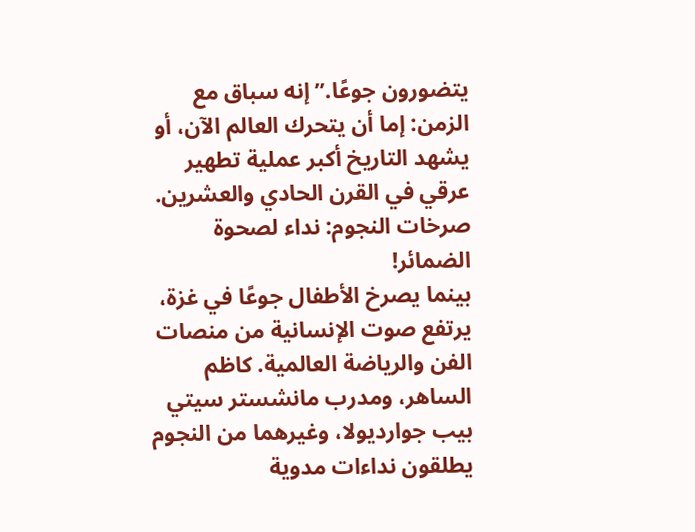يتضورون جوعًا.” إنه سباق مع الزمن: إما أن يتحرك العالم الآن، أو يشهد التاريخ أكبر عملية تطهير عرقي في القرن الحادي والعشرين.
صرخات النجوم: نداء لصحوة الضمائر!
بينما يصرخ الأطفال جوعًا في غزة، يرتفع صوت الإنسانية من منصات الفن والرياضة العالمية. كاظم الساهر، ومدرب مانشستر سيتي بيب جوارديولا، وغيرهما من النجوم يطلقون نداءات مدوية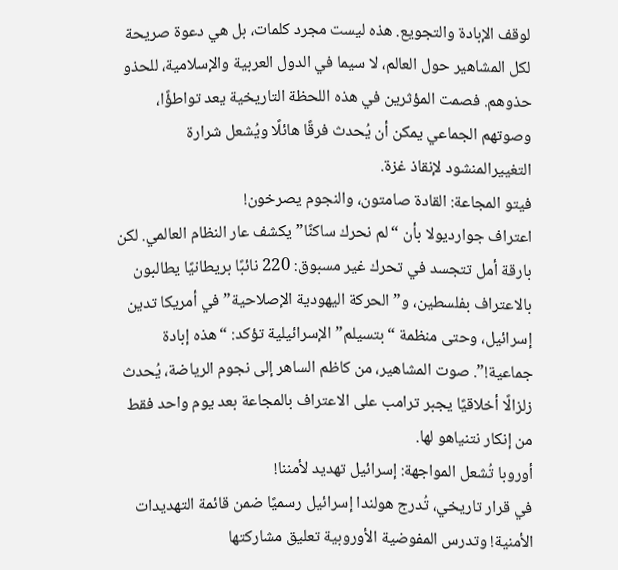لوقف الإبادة والتجويع. هذه ليست مجرد كلمات، بل هي دعوة صريحة لكل المشاهير حول العالم، لا سيما في الدول العربية والإسلامية، للحذو حذوهم. فصمت المؤثرين في هذه اللحظة التاريخية يعد تواطؤًا، وصوتهم الجماعي يمكن أن يُحدث فرقًا هائلًا ويُشعل شرارة التغييرالمنشود لإنقاذ غزة.
فيتو المجاعة: القادة صامتون، والنجوم يصرخون!
اعتراف جوارديولا بأن “لم نحرك ساكنًا” يكشف عار النظام العالمي. لكن بارقة أمل تتجسد في تحرك غير مسبوق: 220 نائبًا بريطانيًا يطالبون بالاعتراف بفلسطين، و”الحركة اليهودية الإصلاحية” في أمريكا تدين إسرائيل، وحتى منظمة “بتسيلم” الإسرائيلية تؤكد: “هذه إبادة جماعية!”. صوت المشاهير، من كاظم الساهر إلى نجوم الرياضة، يُحدث زلزالًا أخلاقيًا يجبر ترامب على الاعتراف بالمجاعة بعد يوم واحد فقط من إنكار نتنياهو لها.
أوروبا تُشعل المواجهة: إسرائيل تهديد لأمننا!
في قرار تاريخي، تُدرج هولندا إسرائيل رسميًا ضمن قائمة التهديدات الأمنية! وتدرس المفوضية الأوروبية تعليق مشاركتها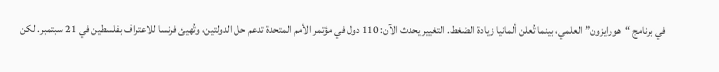في برنامج “هورايزون” العلمي، بينما تُعلن ألمانيا زيادة الضغط. التغيير يحدث الآن: 110 دول في مؤتمر الأمم المتحدة تدعم حل الدولتين، وتُهيئ فرنسا للاعتراف بفلسطين في 21 سبتمبر. لكن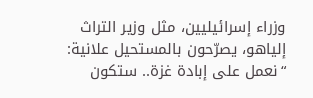وزراء إسرائيليين، مثل وزير التراث إلياهو، يصرّحون بالمستحيل علانية: “نعمل على إبادة غزة.. ستكون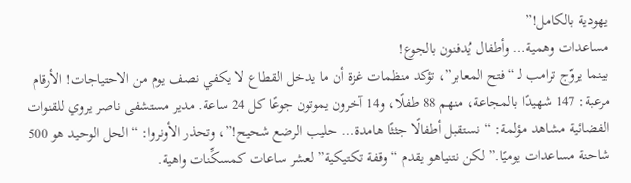يهودية بالكامل!”
مساعدات وهمية… وأطفال يُدفنون بالجوع!
بينما يروّج ترامب لـ “فتح المعابر”، تؤكد منظمات غزة أن ما يدخل القطاع لا يكفي نصف يوم من الاحتياجات! الأرقام مرعبة: 147 شهيدًا بالمجاعة، منهم 88 طفلًا، و14 آخرون يموتون جوعًا كل 24 ساعة. مدير مستشفى ناصر يروي للقنوات الفضائية مشاهد مؤلمة: “نستقبل أطفالًا جثثًا هامدة… حليب الرضع شحيح!”، وتحذر الأونروا: “الحل الوحيد هو 500 شاحنة مساعدات يوميًا.” لكن نتنياهو يقدم “وقفة تكتيكية” لعشر ساعات كمسكِّنات واهية.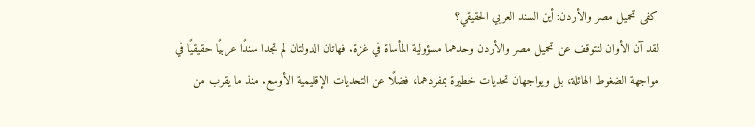كفى تحميل مصر والأردن: أين السند العربي الحقيقي؟
لقد آن الأوان لنتوقف عن تحميل مصر والأردن وحدهما مسؤولية المأساة في غزة. فهاتان الدولتان لم تجدا سندًا عربيًا حقيقيًا في مواجهة الضغوط الهائلة، بل ويواجهان تحديات خطيرة بمفردهما، فضلًا عن التحديات الإقليمية الأوسع. منذ ما يقرب من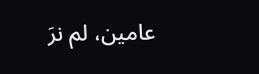عامين، لم نرَ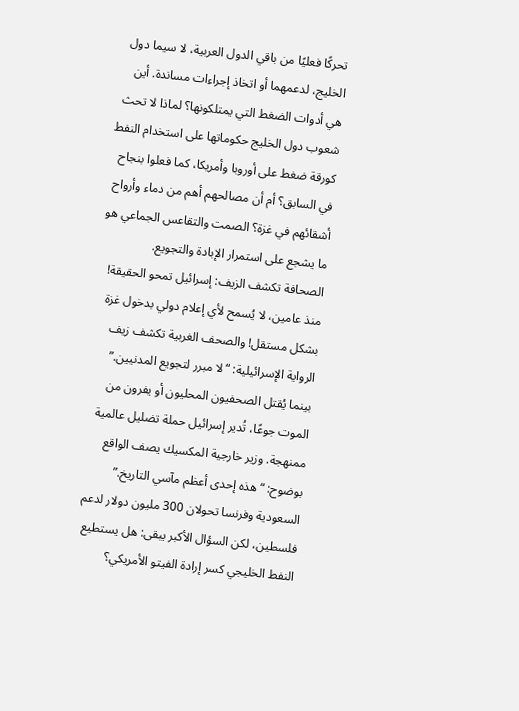تحركًا فعليًا من باقي الدول العربية، لا سيما دول الخليج، لدعمهما أو اتخاذ إجراءات مساندة. أين هي أدوات الضغط التي يمتلكونها؟ لماذا لا تحث شعوب دول الخليج حكوماتها على استخدام النفط كورقة ضغط على أوروبا وأمريكا، كما فعلوا بنجاح في السابق؟ أم أن مصالحهم أهم من دماء وأرواح أشقائهم في غزة؟ الصمت والتقاعس الجماعي هو ما يشجع على استمرار الإبادة والتجويع.
الصحافة تكشف الزيف: إسرائيل تمحو الحقيقة!
منذ عامين، لا يُسمح لأي إعلام دولي بدخول غزة بشكل مستقل! والصحف الغربية تكشف زيف الرواية الإسرائيلية: “لا مبرر لتجويع المدنيين.” بينما يُقتل الصحفيون المحليون أو يفرون من الموت جوعًا، تُدير إسرائيل حملة تضليل عالمية ممنهجة. وزير خارجية المكسيك يصف الواقع بوضوح: “هذه إحدى أعظم مآسي التاريخ.” السعودية وفرنسا تحولان 300 مليون دولار لدعم فلسطين، لكن السؤال الأكبر يبقى: هل يستطيع النفط الخليجي كسر إرادة الفيتو الأمريكي؟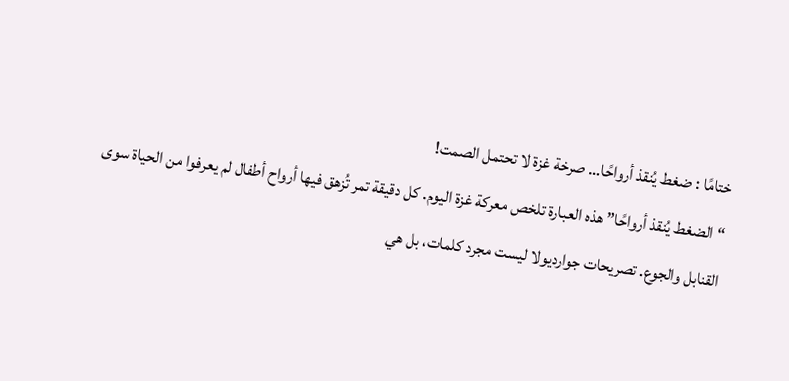ختامًا : ضغط يُنقذ أرواحًا… صرخة غزة لا تحتمل الصمت!
“الضغط يُنقذ أرواحًا” هذه العبارة تلخص معركة غزة اليوم. كل دقيقة تمر تُزهق فيها أرواح أطفال لم يعرفوا من الحياة سوى القنابل والجوع. تصريحات جوارديولا ليست مجرد كلمات، بل هي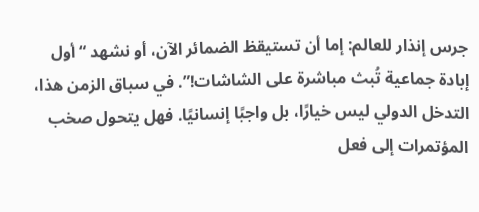جرس إنذار للعالم: إما أن تستيقظ الضمائر الآن، أو نشهد “أول إبادة جماعية تُبث مباشرة على الشاشات!”. في سباق الزمن هذا، التدخل الدولي ليس خيارًا، بل واجبًا إنسانيًا. فهل يتحول صخب المؤتمرات إلى فعل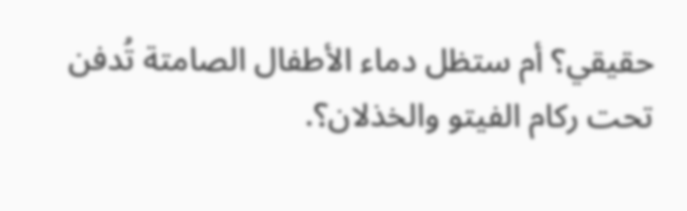حقيقي؟ أم ستظل دماء الأطفال الصامتة تُدفن تحت ركام الفيتو والخذلان؟.